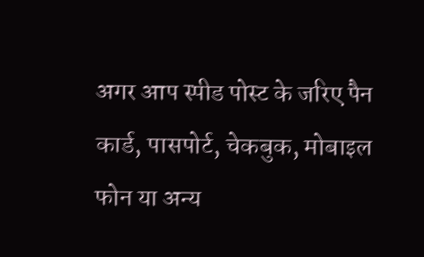अगर आप स्पीड पोस्ट के जरिए पैन कार्ड, पासपोर्ट, चेकबुक, मोबाइल फोन या अन्य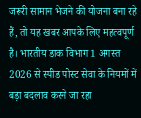जरूरी सामान भेजने की योजना बना रहे हैं, तो यह खबर आपके लिए महत्वपूर्ण है। भारतीय डाक विभाग 1 अगस्त 2026 से स्पीड पोस्ट सेवा के नियमों में बड़ा बदलाव करने जा रहा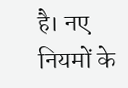है। नए नियमों के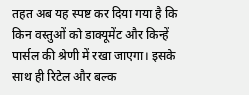तहत अब यह स्पष्ट कर दिया गया है कि किन वस्तुओं को डाक्यूमेंट और किन्हें पार्सल की श्रेणी में रखा जाएगा। इसके साथ ही रिटेल और बल्क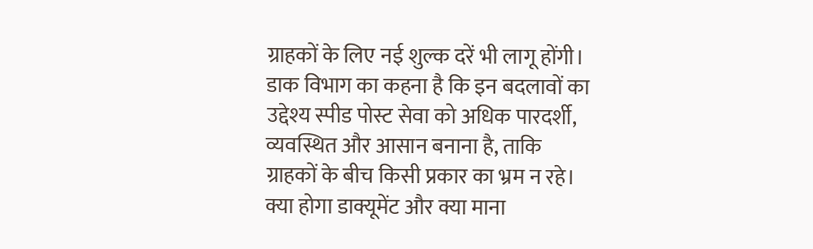ग्राहकों के लिए नई शुल्क दरें भी लागू होंगी।
डाक विभाग का कहना है कि इन बदलावों का उद्देश्य स्पीड पोस्ट सेवा को अधिक पारदर्शी, व्यवस्थित और आसान बनाना है, ताकि ग्राहकों के बीच किसी प्रकार का भ्रम न रहे।
क्या होगा डाक्यूमेंट और क्या माना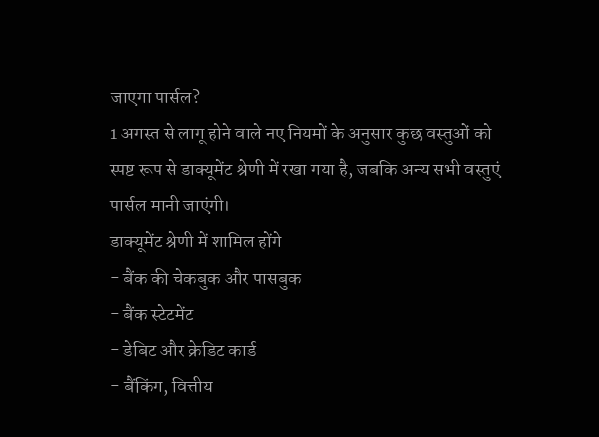जाएगा पार्सल?
1 अगस्त से लागू होने वाले नए नियमों के अनुसार कुछ वस्तुओं को स्पष्ट रूप से डाक्यूमेंट श्रेणी में रखा गया है, जबकि अन्य सभी वस्तुएं पार्सल मानी जाएंगी।
डाक्यूमेंट श्रेणी में शामिल होंगे
- बैंक की चेकबुक और पासबुक
- बैंक स्टेटमेंट
- डेबिट और क्रेडिट कार्ड
- बैंकिंग, वित्तीय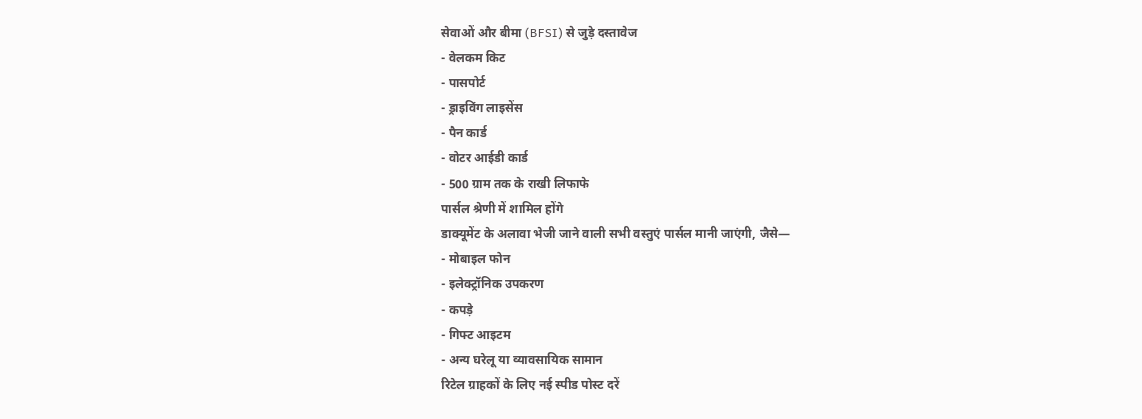सेवाओं और बीमा (BFSI) से जुड़े दस्तावेज
- वेलकम किट
- पासपोर्ट
- ड्राइविंग लाइसेंस
- पैन कार्ड
- वोटर आईडी कार्ड
- 500 ग्राम तक के राखी लिफाफे
पार्सल श्रेणी में शामिल होंगे
डाक्यूमेंट के अलावा भेजी जाने वाली सभी वस्तुएं पार्सल मानी जाएंगी, जैसे—
- मोबाइल फोन
- इलेक्ट्रॉनिक उपकरण
- कपड़े
- गिफ्ट आइटम
- अन्य घरेलू या व्यावसायिक सामान
रिटेल ग्राहकों के लिए नई स्पीड पोस्ट दरें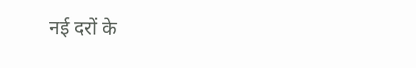नई दरों के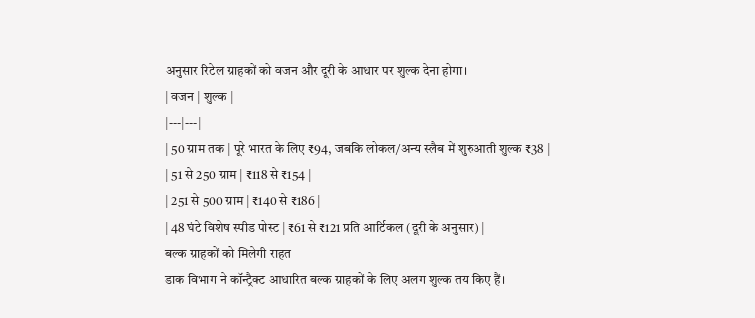अनुसार रिटेल ग्राहकों को वजन और दूरी के आधार पर शुल्क देना होगा।
| वजन | शुल्क |
|---|---|
| 50 ग्राम तक | पूरे भारत के लिए ₹94, जबकि लोकल/अन्य स्लैब में शुरुआती शुल्क ₹38 |
| 51 से 250 ग्राम | ₹118 से ₹154 |
| 251 से 500 ग्राम | ₹140 से ₹186 |
| 48 घंटे विशेष स्पीड पोस्ट | ₹61 से ₹121 प्रति आर्टिकल (दूरी के अनुसार) |
बल्क ग्राहकों को मिलेगी राहत
डाक विभाग ने कॉन्ट्रैक्ट आधारित बल्क ग्राहकों के लिए अलग शुल्क तय किए हैं।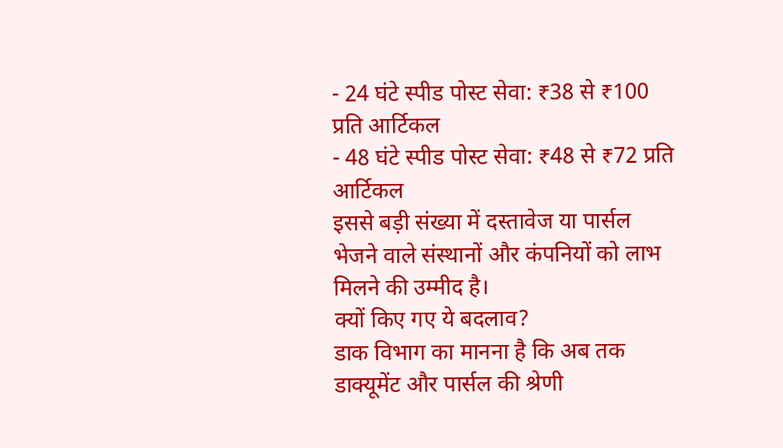- 24 घंटे स्पीड पोस्ट सेवा: ₹38 से ₹100 प्रति आर्टिकल
- 48 घंटे स्पीड पोस्ट सेवा: ₹48 से ₹72 प्रति आर्टिकल
इससे बड़ी संख्या में दस्तावेज या पार्सल भेजने वाले संस्थानों और कंपनियों को लाभ मिलने की उम्मीद है।
क्यों किए गए ये बदलाव?
डाक विभाग का मानना है कि अब तक डाक्यूमेंट और पार्सल की श्रेणी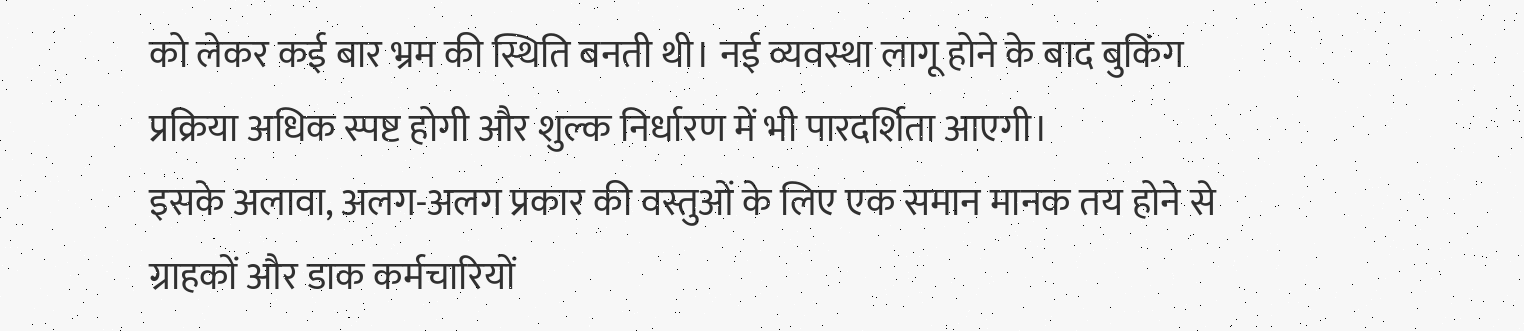को लेकर कई बार भ्रम की स्थिति बनती थी। नई व्यवस्था लागू होने के बाद बुकिंग प्रक्रिया अधिक स्पष्ट होगी और शुल्क निर्धारण में भी पारदर्शिता आएगी।
इसके अलावा, अलग-अलग प्रकार की वस्तुओं के लिए एक समान मानक तय होने से ग्राहकों और डाक कर्मचारियों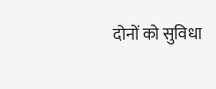दोनों को सुविधा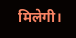मिलेगी।